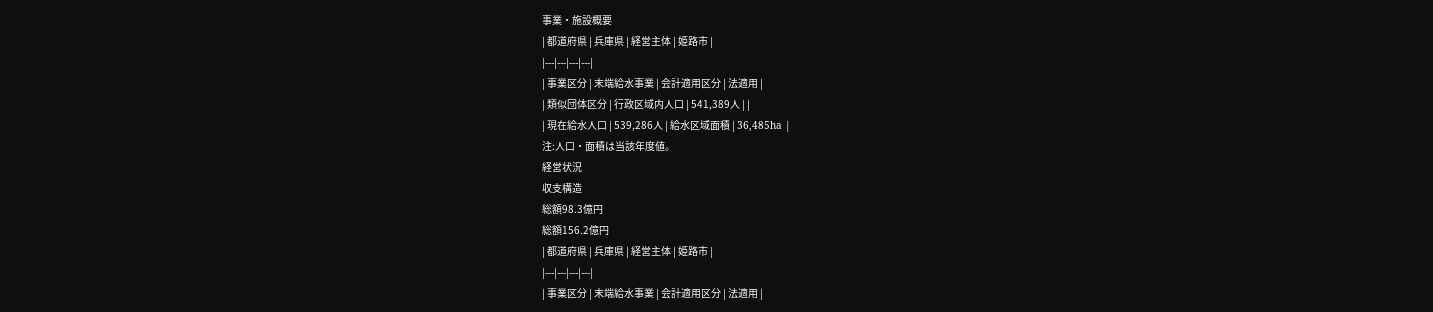事業・施設概要
| 都道府県 | 兵庫県 | 経営主体 | 姫路市 |
|---|---|---|---|
| 事業区分 | 末端給水事業 | 会計適用区分 | 法適用 |
| 類似団体区分 | 行政区域内人口 | 541,389人 | |
| 現在給水人口 | 539,286人 | 給水区域面積 | 36,485ha |
注:人口・面積は当該年度値。
経営状況
収支構造
総額98.3億円
総額156.2億円
| 都道府県 | 兵庫県 | 経営主体 | 姫路市 |
|---|---|---|---|
| 事業区分 | 末端給水事業 | 会計適用区分 | 法適用 |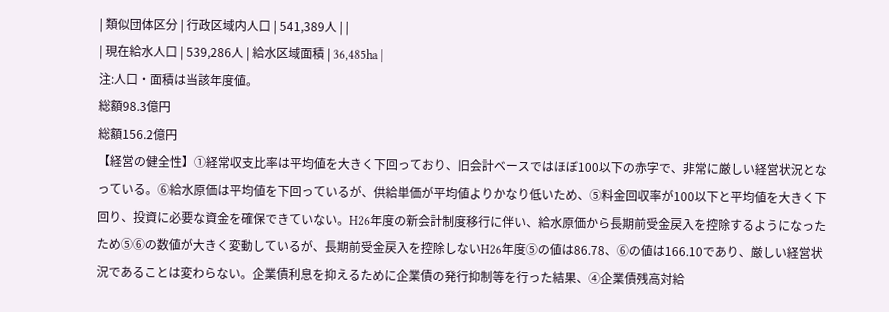| 類似団体区分 | 行政区域内人口 | 541,389人 | |
| 現在給水人口 | 539,286人 | 給水区域面積 | 36,485ha |
注:人口・面積は当該年度値。
総額98.3億円
総額156.2億円
【経営の健全性】①経常収支比率は平均値を大きく下回っており、旧会計ベースではほぼ100以下の赤字で、非常に厳しい経営状況となっている。⑥給水原価は平均値を下回っているが、供給単価が平均値よりかなり低いため、⑤料金回収率が100以下と平均値を大きく下回り、投資に必要な資金を確保できていない。H26年度の新会計制度移行に伴い、給水原価から長期前受金戻入を控除するようになったため⑤⑥の数値が大きく変動しているが、長期前受金戻入を控除しないH26年度⑤の値は86.78、⑥の値は166.10であり、厳しい経営状況であることは変わらない。企業債利息を抑えるために企業債の発行抑制等を行った結果、④企業債残高対給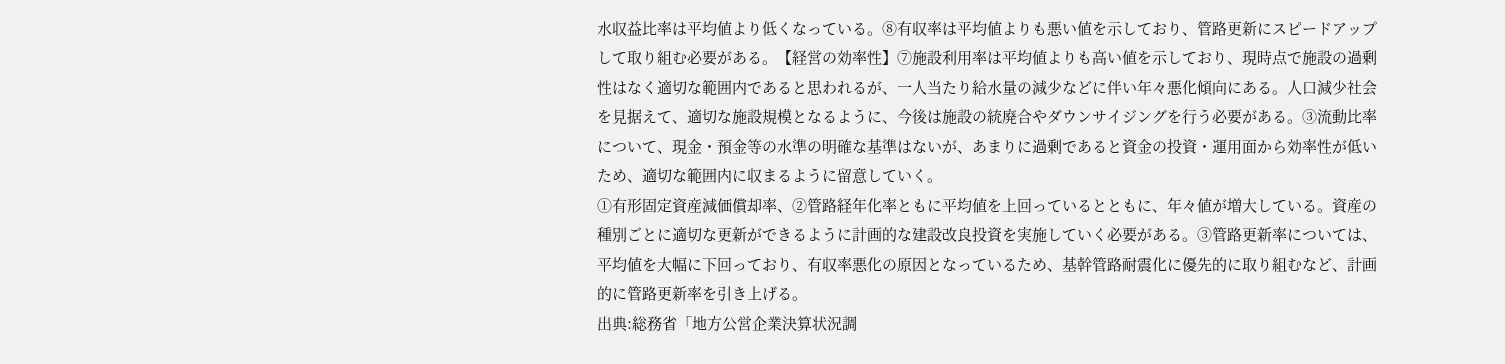水収益比率は平均値より低くなっている。⑧有収率は平均値よりも悪い値を示しており、管路更新にスピードアップして取り組む必要がある。【経営の効率性】⑦施設利用率は平均値よりも高い値を示しており、現時点で施設の過剰性はなく適切な範囲内であると思われるが、一人当たり給水量の減少などに伴い年々悪化傾向にある。人口減少社会を見据えて、適切な施設規模となるように、今後は施設の統廃合やダウンサイジングを行う必要がある。③流動比率について、現金・預金等の水準の明確な基準はないが、あまりに過剰であると資金の投資・運用面から効率性が低いため、適切な範囲内に収まるように留意していく。
①有形固定資産減価償却率、②管路経年化率ともに平均値を上回っているとともに、年々値が増大している。資産の種別ごとに適切な更新ができるように計画的な建設改良投資を実施していく必要がある。③管路更新率については、平均値を大幅に下回っており、有収率悪化の原因となっているため、基幹管路耐震化に優先的に取り組むなど、計画的に管路更新率を引き上げる。
出典:総務省「地方公営企業決算状況調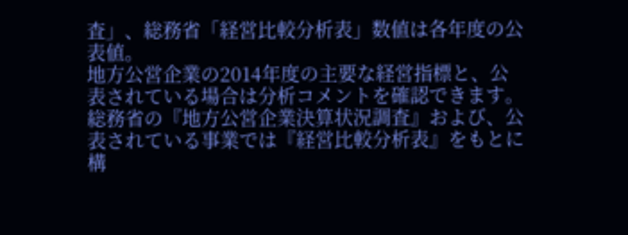査」、総務省「経営比較分析表」数値は各年度の公表値。
地方公営企業の2014年度の主要な経営指標と、公表されている場合は分析コメントを確認できます。
総務省の『地方公営企業決算状況調査』および、公表されている事業では『経営比較分析表』をもとに構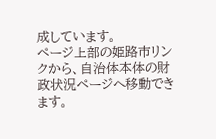成しています。
ページ上部の姫路市リンクから、自治体本体の財政状況ページへ移動できます。